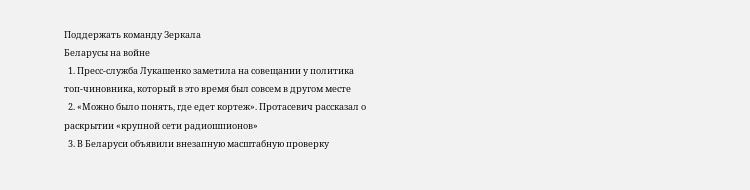Поддержать команду Зеркала
Беларусы на войне
  1. Пресс-служба Лукашенко заметила на совещании у политика топ-чиновника, который в это время был совсем в другом месте
  2. «Можно было понять, где едет кортеж». Протасевич рассказал о раскрытии «крупной сети радиошпионов»
  3. В Беларуси объявили внезапную масштабную проверку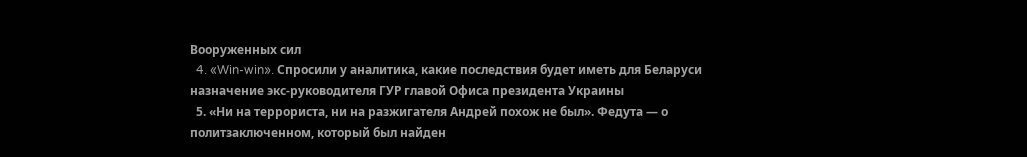Вооруженных сил
  4. «Win-win». Спросили у аналитика, какие последствия будет иметь для Беларуси назначение экс-руководителя ГУР главой Офиса президента Украины
  5. «Ни на террориста, ни на разжигателя Андрей похож не был». Федута — о политзаключенном, который был найден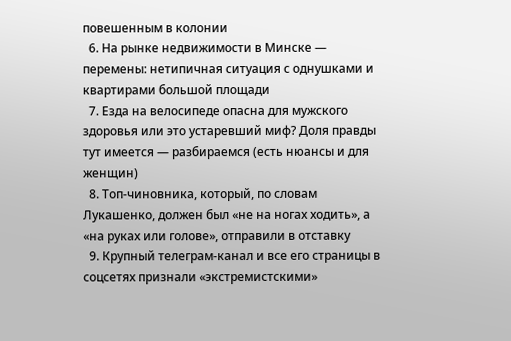повешенным в колонии
  6. На рынке недвижимости в Минске — перемены: нетипичная ситуация с однушками и квартирами большой площади
  7. Езда на велосипеде опасна для мужского здоровья или это устаревший миф? Доля правды тут имеется — разбираемся (есть нюансы и для женщин)
  8. Топ-чиновника, который, по словам Лукашенко, должен был «не на ногах ходить», а «на руках или голове», отправили в отставку
  9. Крупный телеграм-канал и все его страницы в соцсетях признали «экстремистскими»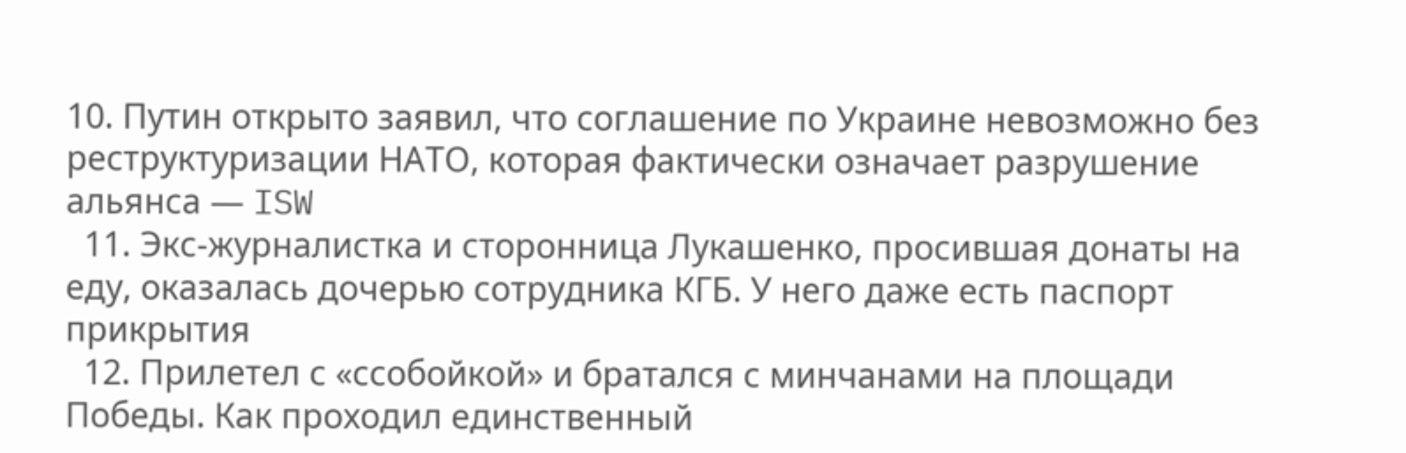10. Путин открыто заявил, что соглашение по Украине невозможно без реструктуризации НАТО, которая фактически означает разрушение альянса — ISW
  11. Экс-журналистка и сторонница Лукашенко, просившая донаты на еду, оказалась дочерью сотрудника КГБ. У него даже есть паспорт прикрытия
  12. Прилетел с «ссобойкой» и братался с минчанами на площади Победы. Как проходил единственный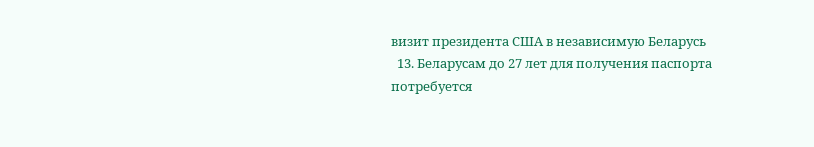визит президента США в независимую Беларусь
  13. Беларусам до 27 лет для получения паспорта потребуется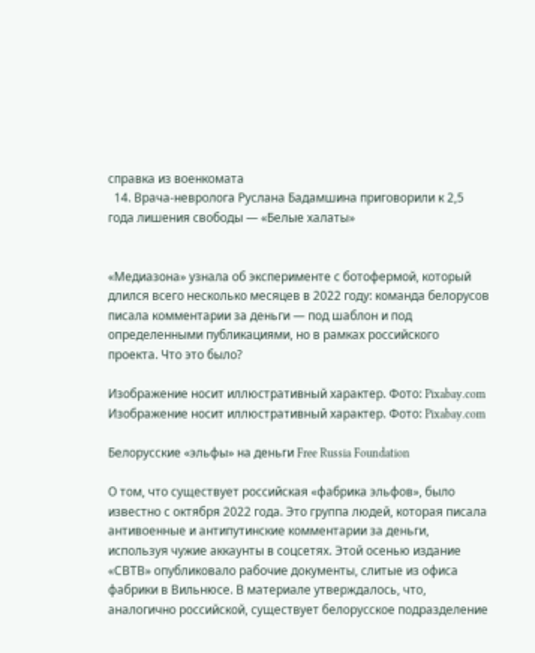справка из военкомата
  14. Врача-невролога Руслана Бадамшина приговорили к 2,5 года лишения свободы — «Белые халаты»


«Медиазона» узнала об эксперименте с ботофермой, который длился всего несколько месяцев в 2022 году: команда белорусов писала комментарии за деньги — под шаблон и под определенными публикациями, но в рамках российского проекта. Что это было?

Изображение носит иллюстративный характер. Фото: Pixabay.com
Изображение носит иллюстративный характер. Фото: Pixabay.com

Белорусские «эльфы» на деньги Free Russia Foundation

О том, что существует российская «фабрика эльфов», было известно с октября 2022 года. Это группа людей, которая писала антивоенные и антипутинские комментарии за деньги, используя чужие аккаунты в соцсетях. Этой осенью издание «СВТВ» опубликовало рабочие документы, слитые из офиса фабрики в Вильнюсе. В материале утверждалось, что, аналогично российской, существует белорусское подразделение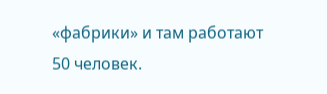«фабрики» и там работают 50 человек.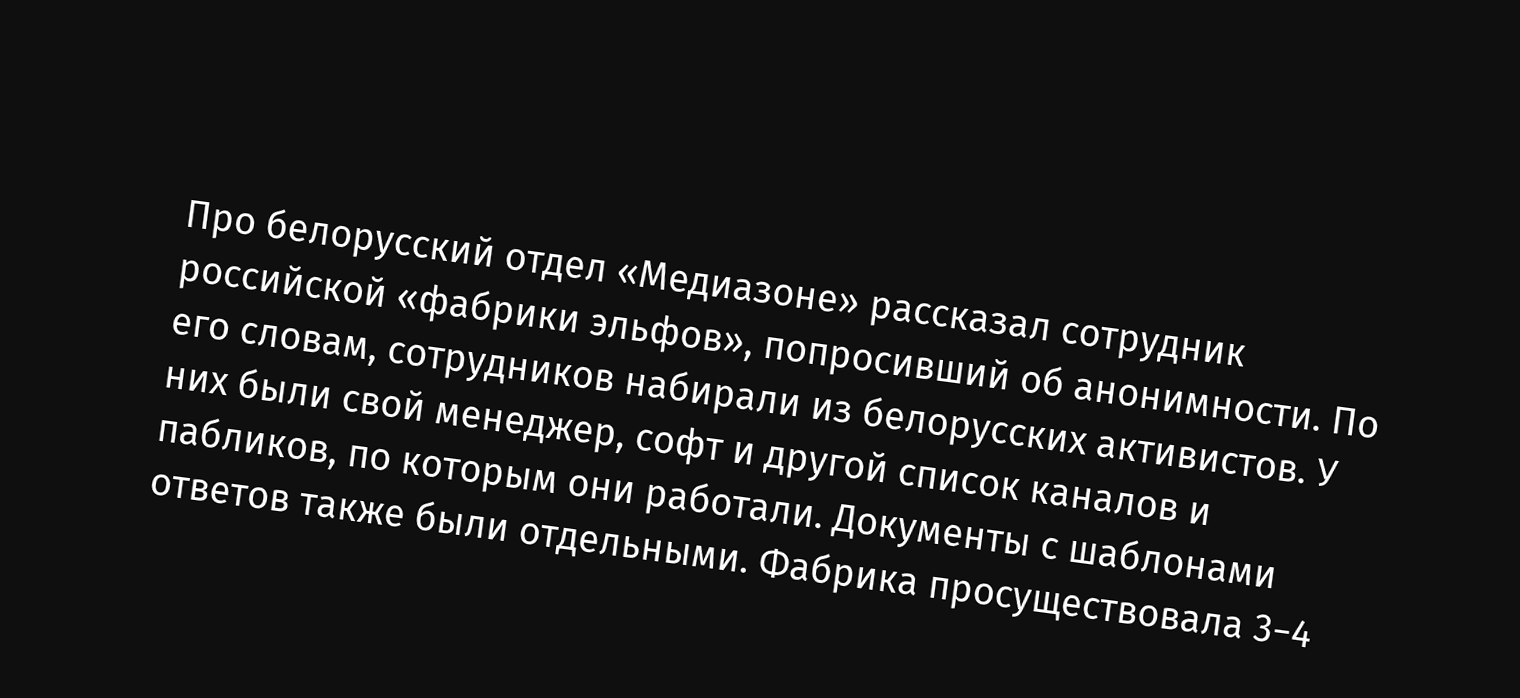Про белорусский отдел «Медиазоне» рассказал сотрудник российской «фабрики эльфов», попросивший об анонимности. По его словам, сотрудников набирали из белорусских активистов. У них были свой менеджер, софт и другой список каналов и пабликов, по которым они работали. Документы с шаблонами ответов также были отдельными. Фабрика просуществовала 3−4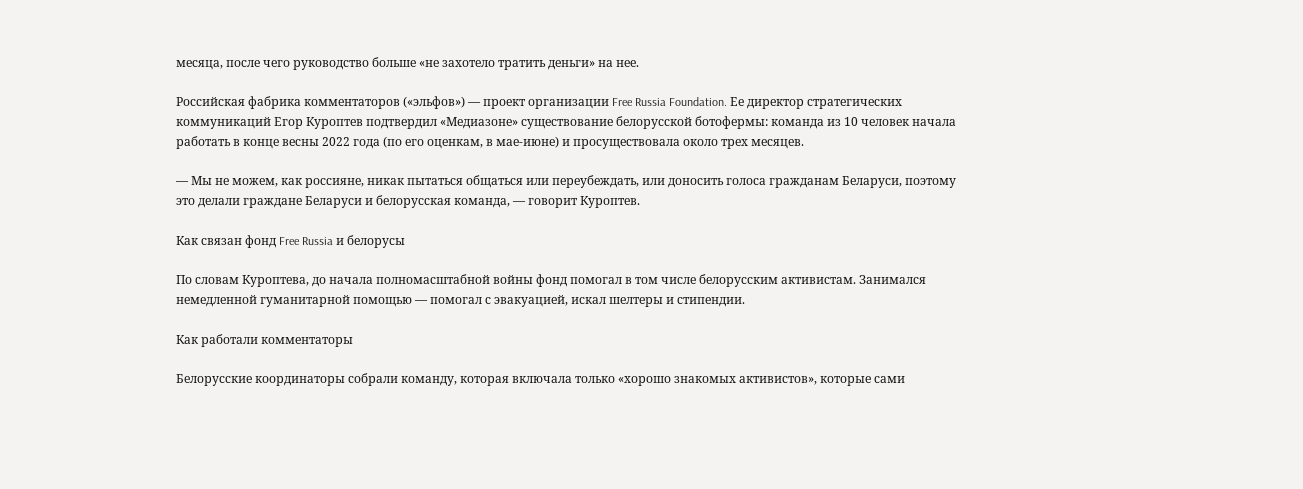месяца, после чего руководство больше «не захотело тратить деньги» на нее.

Российская фабрика комментаторов («эльфов») — проект организации Free Russia Foundation. Ее директор стратегических коммуникаций Егор Куроптев подтвердил «Медиазоне» существование белорусской ботофермы: команда из 10 человек начала работать в конце весны 2022 года (по его оценкам, в мае-июне) и просуществовала около трех месяцев.

— Мы не можем, как россияне, никак пытаться общаться или переубеждать, или доносить голоса гражданам Беларуси, поэтому это делали граждане Беларуси и белорусская команда, — говорит Куроптев.

Как связан фонд Free Russia и белорусы

По словам Куроптева, до начала полномасштабной войны фонд помогал в том числе белорусским активистам. Занимался немедленной гуманитарной помощью — помогал с эвакуацией, искал шелтеры и стипендии.

Как работали комментаторы

Белорусские координаторы собрали команду, которая включала только «хорошо знакомых активистов», которые сами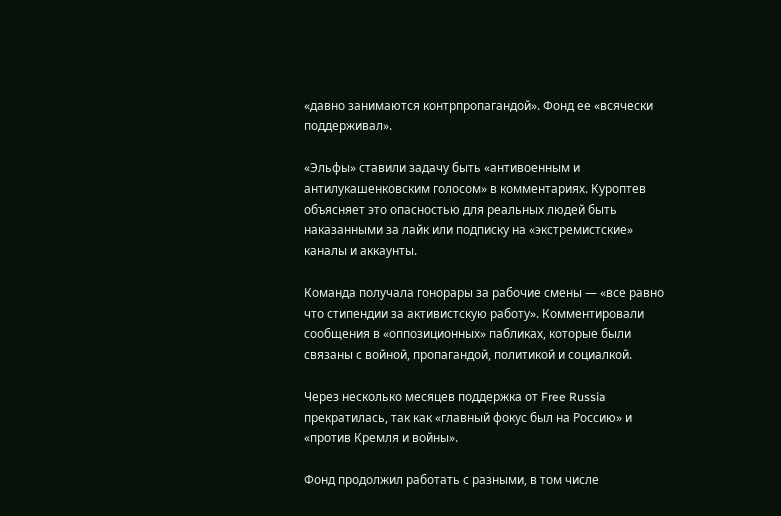«давно занимаются контрпропагандой». Фонд ее «всячески поддерживал».

«Эльфы» ставили задачу быть «антивоенным и антилукашенковским голосом» в комментариях. Куроптев объясняет это опасностью для реальных людей быть наказанными за лайк или подписку на «экстремистские» каналы и аккаунты.

Команда получала гонорары за рабочие смены — «все равно что стипендии за активистскую работу». Комментировали сообщения в «оппозиционных» пабликах, которые были связаны с войной, пропагандой, политикой и социалкой.

Через несколько месяцев поддержка от Free Russia прекратилась, так как «главный фокус был на Россию» и «против Кремля и войны».

Фонд продолжил работать с разными, в том числе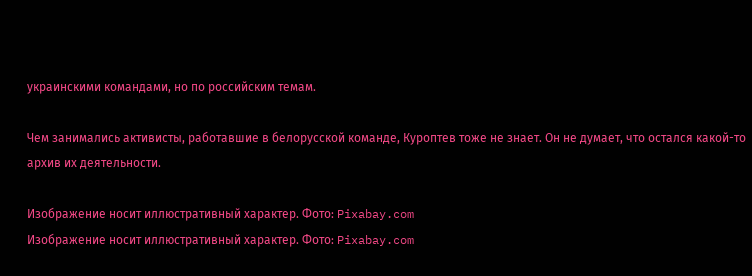украинскими командами, но по российским темам.

Чем занимались активисты, работавшие в белорусской команде, Куроптев тоже не знает. Он не думает, что остался какой-то архив их деятельности.

Изображение носит иллюстративный характер. Фото: Pixabay.com
Изображение носит иллюстративный характер. Фото: Pixabay.com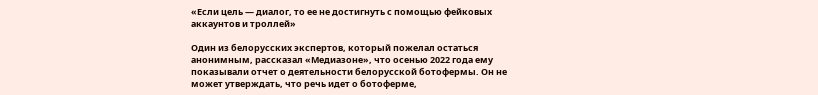«Если цель — диалог, то ее не достигнуть с помощью фейковых аккаунтов и троллей»

Один из белорусских экспертов, который пожелал остаться анонимным, рассказал «Медиазоне», что осенью 2022 года ему показывали отчет о деятельности белорусской ботофермы. Он не может утверждать, что речь идет о ботоферме,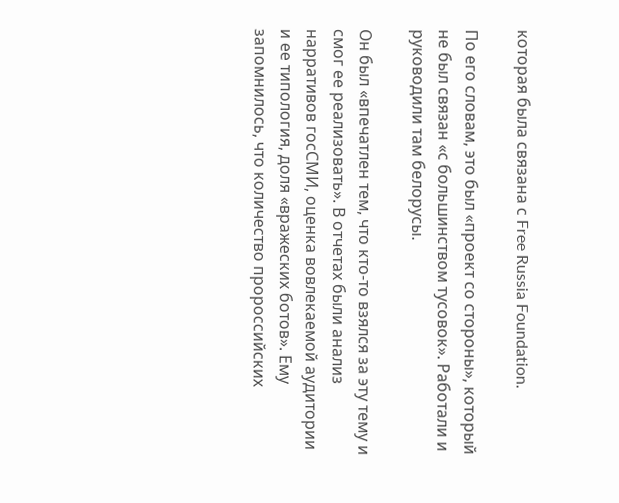которая была связана с Free Russia Foundation.

По его словам, это был «проект со стороны», который не был связан «с большинством тусовок». Работали и руководили там белорусы.

Он был «впечатлен тем, что кто-то взялся за эту тему и смог ее реализовать». В отчетах были анализ нарративов госСМИ, оценка вовлекаемой аудитории и ее типология, доля «вражеских ботов». Ему запомнилось, что количество пророссийских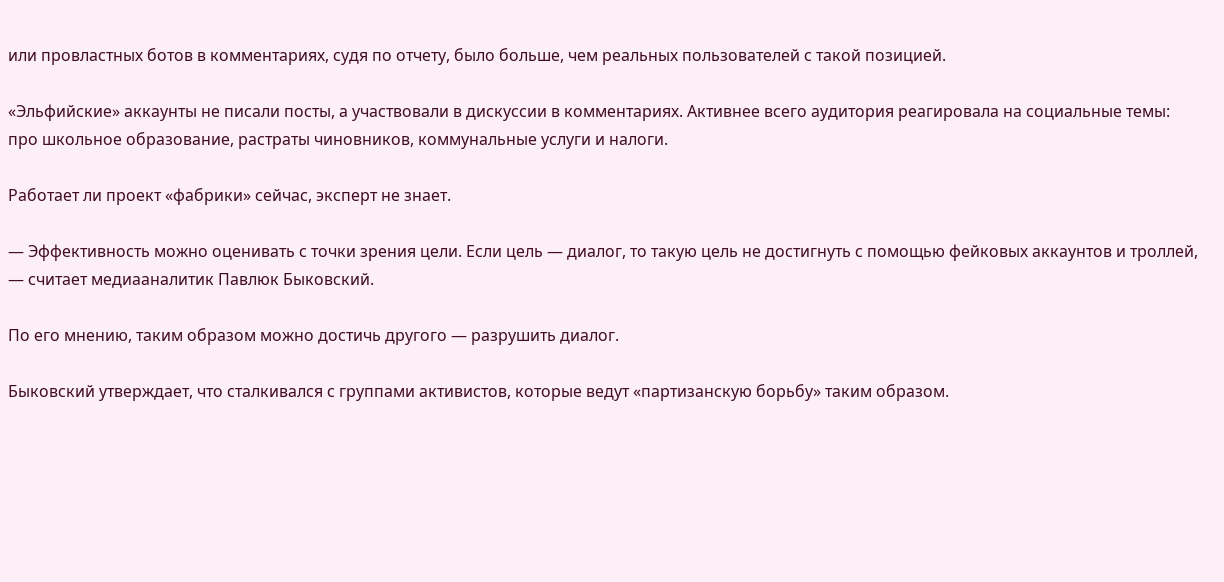или провластных ботов в комментариях, судя по отчету, было больше, чем реальных пользователей с такой позицией.

«Эльфийские» аккаунты не писали посты, а участвовали в дискуссии в комментариях. Активнее всего аудитория реагировала на социальные темы: про школьное образование, растраты чиновников, коммунальные услуги и налоги.

Работает ли проект «фабрики» сейчас, эксперт не знает.

— Эффективность можно оценивать с точки зрения цели. Если цель — диалог, то такую цель не достигнуть с помощью фейковых аккаунтов и троллей, — считает медиааналитик Павлюк Быковский.

По его мнению, таким образом можно достичь другого — разрушить диалог.

Быковский утверждает, что сталкивался с группами активистов, которые ведут «партизанскую борьбу» таким образом.